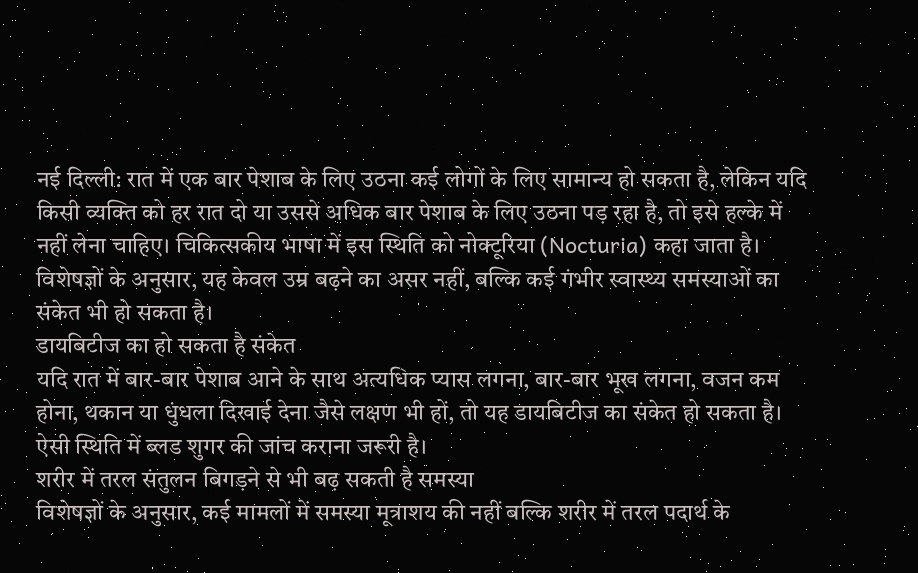नई दिल्ली: रात में एक बार पेशाब के लिए उठना कई लोगों के लिए सामान्य हो सकता है, लेकिन यदि किसी व्यक्ति को हर रात दो या उससे अधिक बार पेशाब के लिए उठना पड़ रहा है, तो इसे हल्के में नहीं लेना चाहिए। चिकित्सकीय भाषा में इस स्थिति को नोक्टूरिया (Nocturia) कहा जाता है। विशेषज्ञों के अनुसार, यह केवल उम्र बढ़ने का असर नहीं, बल्कि कई गंभीर स्वास्थ्य समस्याओं का संकेत भी हो सकता है।
डायबिटीज का हो सकता है संकेत
यदि रात में बार-बार पेशाब आने के साथ अत्यधिक प्यास लगना, बार-बार भूख लगना, वजन कम होना, थकान या धुंधला दिखाई देना जैसे लक्षण भी हों, तो यह डायबिटीज का संकेत हो सकता है। ऐसी स्थिति में ब्लड शुगर की जांच कराना जरूरी है।
शरीर में तरल संतुलन बिगड़ने से भी बढ़ सकती है समस्या
विशेषज्ञों के अनुसार, कई मामलों में समस्या मूत्राशय की नहीं बल्कि शरीर में तरल पदार्थ के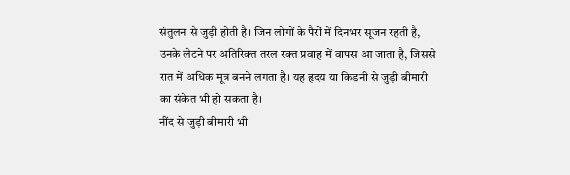संतुलन से जुड़ी होती है। जिन लोगों के पैरों में दिनभर सूजन रहती है, उनके लेटने पर अतिरिक्त तरल रक्त प्रवाह में वापस आ जाता है, जिससे रात में अधिक मूत्र बनने लगता है। यह हृदय या किडनी से जुड़ी बीमारी का संकेत भी हो सकता है।
नींद से जुड़ी बीमारी भी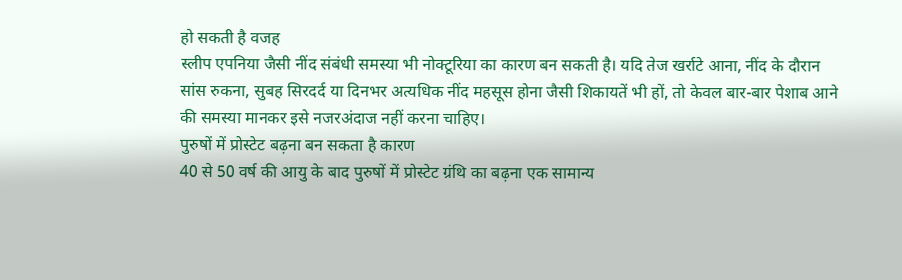हो सकती है वजह
स्लीप एपनिया जैसी नींद संबंधी समस्या भी नोक्टूरिया का कारण बन सकती है। यदि तेज खर्राटे आना, नींद के दौरान सांस रुकना, सुबह सिरदर्द या दिनभर अत्यधिक नींद महसूस होना जैसी शिकायतें भी हों, तो केवल बार-बार पेशाब आने की समस्या मानकर इसे नजरअंदाज नहीं करना चाहिए।
पुरुषों में प्रोस्टेट बढ़ना बन सकता है कारण
40 से 50 वर्ष की आयु के बाद पुरुषों में प्रोस्टेट ग्रंथि का बढ़ना एक सामान्य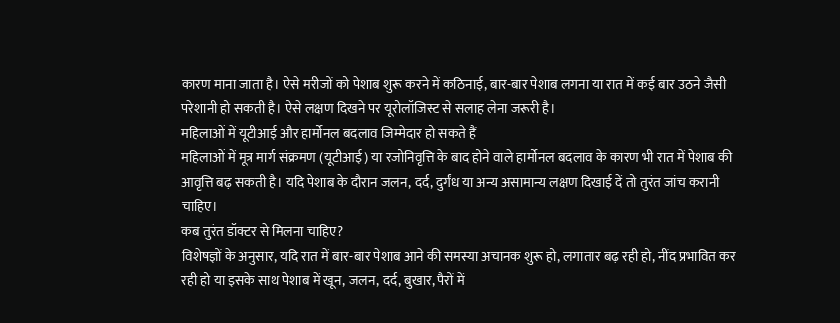कारण माना जाता है। ऐसे मरीजों को पेशाब शुरू करने में कठिनाई, बार-बार पेशाब लगना या रात में कई बार उठने जैसी परेशानी हो सकती है। ऐसे लक्षण दिखने पर यूरोलॉजिस्ट से सलाह लेना जरूरी है।
महिलाओं में यूटीआई और हार्मोनल बदलाव जिम्मेदार हो सकते हैं
महिलाओं में मूत्र मार्ग संक्रमण (यूटीआई) या रजोनिवृत्ति के बाद होने वाले हार्मोनल बदलाव के कारण भी रात में पेशाब की आवृत्ति बढ़ सकती है। यदि पेशाब के दौरान जलन, दर्द, दुर्गंध या अन्य असामान्य लक्षण दिखाई दें तो तुरंत जांच करानी चाहिए।
कब तुरंत डॉक्टर से मिलना चाहिए?
विशेषज्ञों के अनुसार, यदि रात में बार-बार पेशाब आने की समस्या अचानक शुरू हो, लगातार बढ़ रही हो, नींद प्रभावित कर रही हो या इसके साथ पेशाब में खून, जलन, दर्द, बुखार, पैरों में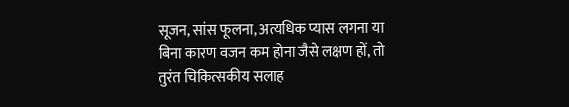सूजन, सांस फूलना, अत्यधिक प्यास लगना या बिना कारण वजन कम होना जैसे लक्षण हों, तो तुरंत चिकित्सकीय सलाह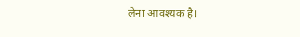लेना आवश्यक है।